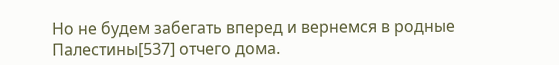Но не будем забегать вперед и вернемся в родные Палестины[537] отчего дома.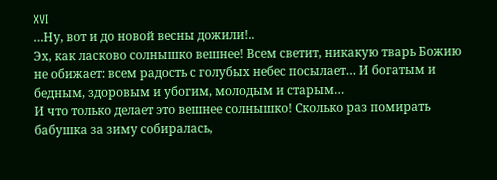XVI
…Ну, вот и до новой весны дожили!..
Эх, как ласково солнышко вешнее! Всем светит, никакую тварь Божию не обижает: всем радость с голубых небес посылает… И богатым и бедным, здоровым и убогим, молодым и старым…
И что только делает это вешнее солнышко! Сколько раз помирать бабушка за зиму собиралась,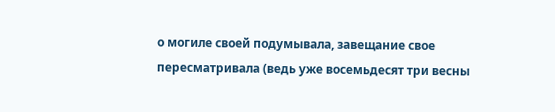о могиле своей подумывала, завещание свое пересматривала (ведь уже восемьдесят три весны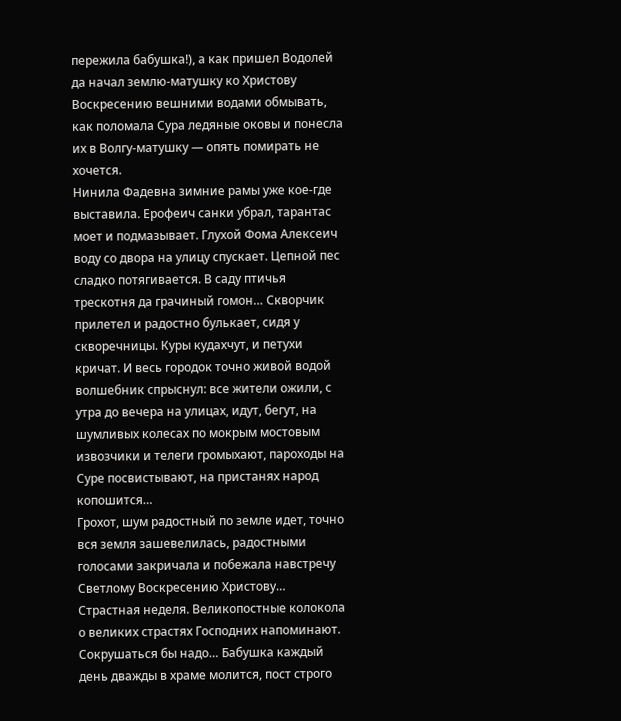пережила бабушка!), а как пришел Водолей да начал землю-матушку ко Христову Воскресению вешними водами обмывать, как поломала Сура ледяные оковы и понесла их в Волгу-матушку — опять помирать не хочется.
Нинила Фадевна зимние рамы уже кое-где выставила. Ерофеич санки убрал, тарантас моет и подмазывает. Глухой Фома Алексеич воду со двора на улицу спускает. Цепной пес сладко потягивается. В саду птичья трескотня да грачиный гомон… Скворчик прилетел и радостно булькает, сидя у скворечницы. Куры кудахчут, и петухи кричат. И весь городок точно живой водой волшебник спрыснул: все жители ожили, с утра до вечера на улицах, идут, бегут, на шумливых колесах по мокрым мостовым извозчики и телеги громыхают, пароходы на Суре посвистывают, на пристанях народ копошится…
Грохот, шум радостный по земле идет, точно вся земля зашевелилась, радостными голосами закричала и побежала навстречу Светлому Воскресению Христову…
Страстная неделя. Великопостные колокола о великих страстях Господних напоминают. Сокрушаться бы надо… Бабушка каждый день дважды в храме молится, пост строго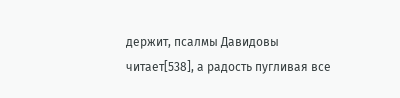держит, псалмы Давидовы читает[538], а радость пугливая все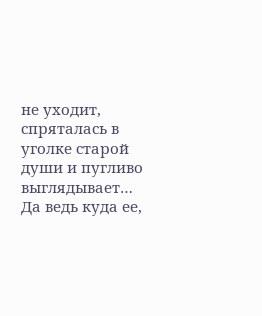не уходит, спряталась в уголке старой души и пугливо выглядывает…
Да ведь куда ее,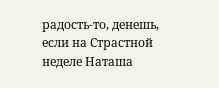радость-то, денешь, если на Страстной неделе Наташа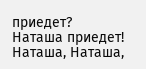приедет?
Наташа приедет! Наташа, Наташа,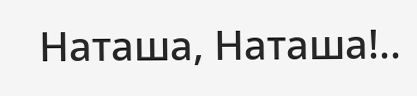Наташа, Наташа!..